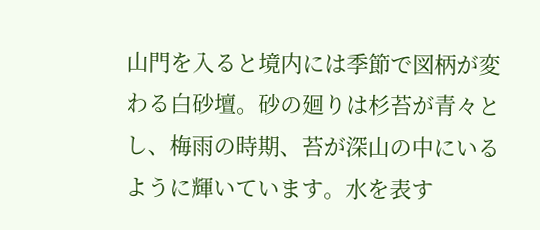山門を入ると境内には季節で図柄が変わる白砂壇。砂の廻りは杉苔が青々とし、梅雨の時期、苔が深山の中にいるように輝いています。水を表す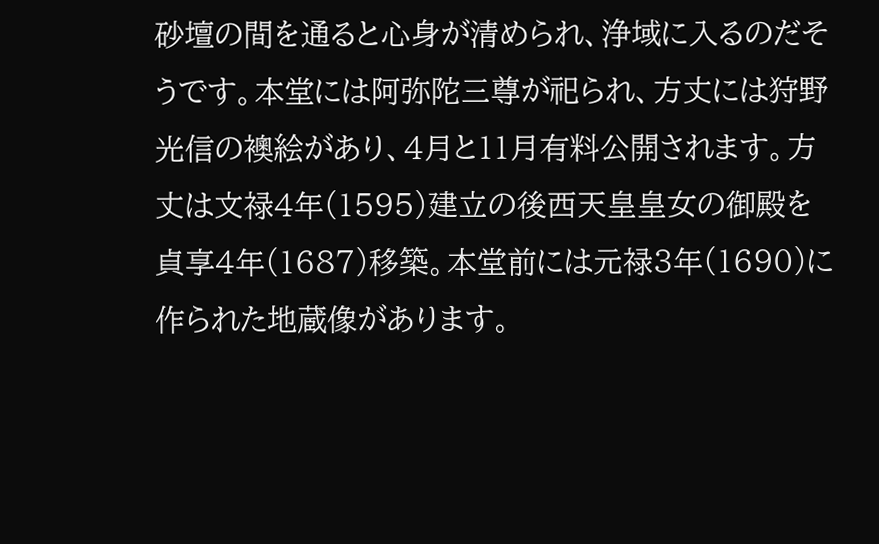砂壇の間を通ると心身が清められ、浄域に入るのだそうです。本堂には阿弥陀三尊が祀られ、方丈には狩野光信の襖絵があり、4月と11月有料公開されます。方丈は文禄4年(1595)建立の後西天皇皇女の御殿を貞享4年(1687)移築。本堂前には元禄3年(1690)に作られた地蔵像があります。